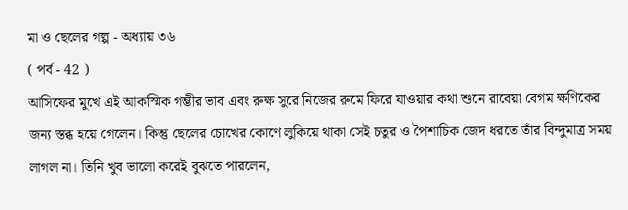মা ও ছেলের গল্প - অধ্যায় ৩৬
( পর্ব - 42 )
আসিফের মুখে এই আকস্মিক গম্ভীর ভাব এবং রুক্ষ সুরে নিজের রুমে ফিরে যাওয়ার কথা শুনে রাবেয়া বেগম ক্ষণিকের জন্য স্তব্ধ হয়ে গেলেন। কিন্তু ছেলের চোখের কোণে লুকিয়ে থাকা সেই চতুর ও পৈশাচিক জেদ ধরতে তাঁর বিন্দুমাত্র সময় লাগল না। তিনি খুব ভালো করেই বুঝতে পারলেন,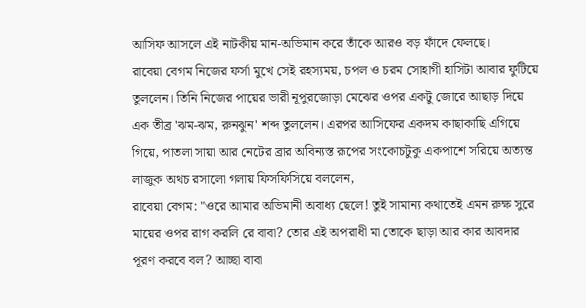আসিফ আসলে এই নাটকীয় মান-অভিমান করে তাঁকে আরও বড় ফাঁদে ফেলছে।
রাবেয়া বেগম নিজের ফর্সা মুখে সেই রহস্যময়, চপল ও চরম সোহাগী হাসিটা আবার ফুটিয়ে তুললেন। তিনি নিজের পায়ের ভারী নূপুরজোড়া মেঝের ওপর একটু জোরে আছাড় দিয়ে এক তীব্র 'ঝম-ঝম, রুনঝুন' শব্দ তুললেন। এরপর আসিফের একদম কাছাকাছি এগিয়ে গিয়ে, পাতলা সায়া আর নেটের ব্রার অবিন্যস্ত রূপের সংকোচটুকু একপাশে সরিয়ে অত্যন্ত লাজুক অথচ রসালো গলায় ফিসফিসিয়ে বললেন,
রাবেয়া বেগম: "ওরে আমার অভিমানী অবাধ্য ছেলে! তুই সামান্য কথাতেই এমন রুক্ষ সুরে মায়ের ওপর রাগ করলি রে বাবা? তোর এই অপরাধী মা তোকে ছাড়া আর কার আবদার পূরণ করবে বল? আচ্ছা বাবা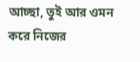আচ্ছা, তুই আর ওমন করে নিজের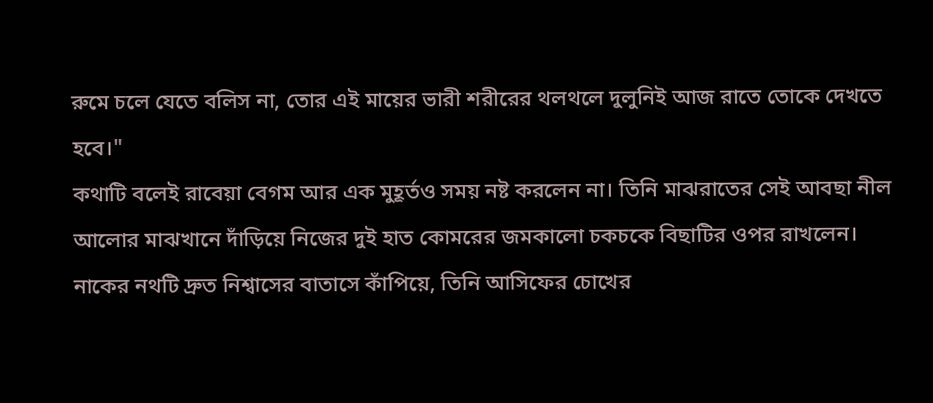রুমে চলে যেতে বলিস না, তোর এই মায়ের ভারী শরীরের থলথলে দুলুনিই আজ রাতে তোকে দেখতে হবে।"
কথাটি বলেই রাবেয়া বেগম আর এক মুহূর্তও সময় নষ্ট করলেন না। তিনি মাঝরাতের সেই আবছা নীল আলোর মাঝখানে দাঁড়িয়ে নিজের দুই হাত কোমরের জমকালো চকচকে বিছাটির ওপর রাখলেন। নাকের নথটি দ্রুত নিশ্বাসের বাতাসে কাঁপিয়ে, তিনি আসিফের চোখের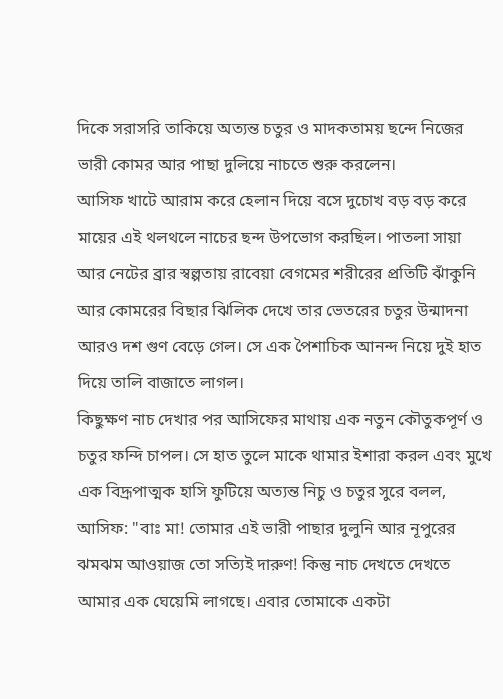দিকে সরাসরি তাকিয়ে অত্যন্ত চতুর ও মাদকতাময় ছন্দে নিজের ভারী কোমর আর পাছা দুলিয়ে নাচতে শুরু করলেন।
আসিফ খাটে আরাম করে হেলান দিয়ে বসে দুচোখ বড় বড় করে মায়ের এই থলথলে নাচের ছন্দ উপভোগ করছিল। পাতলা সায়া আর নেটের ব্রার স্বল্পতায় রাবেয়া বেগমের শরীরের প্রতিটি ঝাঁকুনি আর কোমরের বিছার ঝিলিক দেখে তার ভেতরের চতুর উন্মাদনা আরও দশ গুণ বেড়ে গেল। সে এক পৈশাচিক আনন্দ নিয়ে দুই হাত দিয়ে তালি বাজাতে লাগল।
কিছুক্ষণ নাচ দেখার পর আসিফের মাথায় এক নতুন কৌতুকপূর্ণ ও চতুর ফন্দি চাপল। সে হাত তুলে মাকে থামার ইশারা করল এবং মুখে এক বিদ্রূপাত্মক হাসি ফুটিয়ে অত্যন্ত নিচু ও চতুর সুরে বলল,
আসিফ: "বাঃ মা! তোমার এই ভারী পাছার দুলুনি আর নূপুরের ঝমঝম আওয়াজ তো সত্যিই দারুণ! কিন্তু নাচ দেখতে দেখতে আমার এক ঘেয়েমি লাগছে। এবার তোমাকে একটা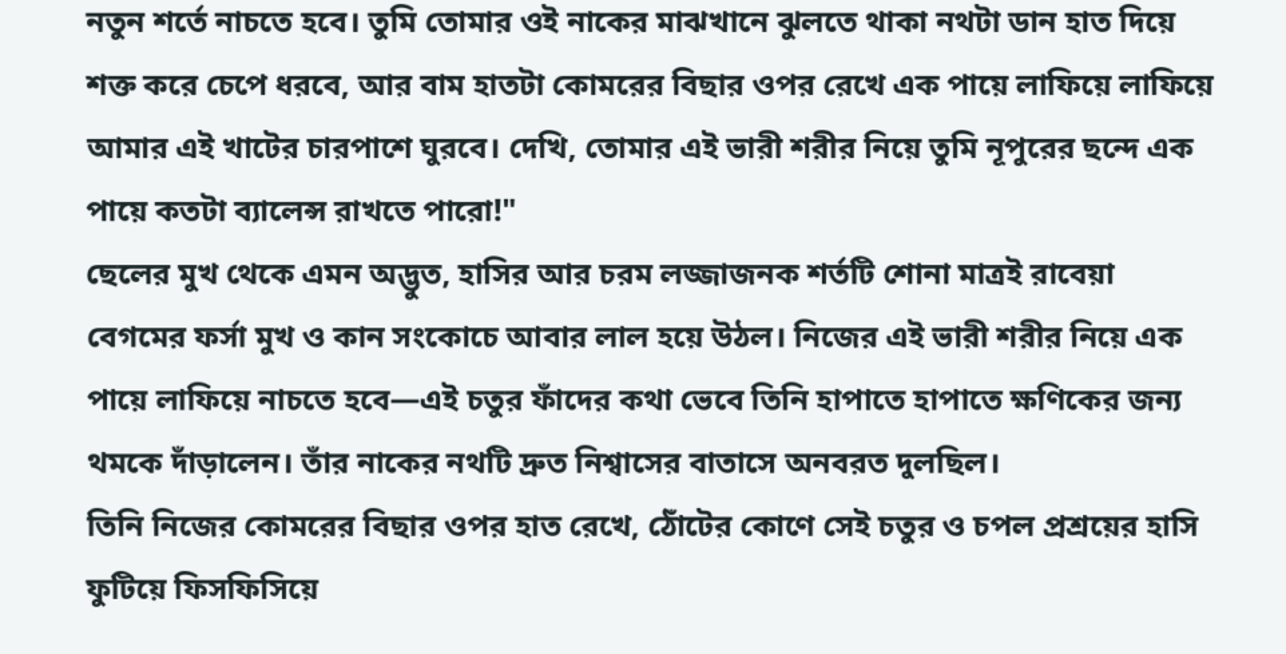নতুন শর্তে নাচতে হবে। তুমি তোমার ওই নাকের মাঝখানে ঝুলতে থাকা নথটা ডান হাত দিয়ে শক্ত করে চেপে ধরবে, আর বাম হাতটা কোমরের বিছার ওপর রেখে এক পায়ে লাফিয়ে লাফিয়ে আমার এই খাটের চারপাশে ঘুরবে। দেখি, তোমার এই ভারী শরীর নিয়ে তুমি নূপুরের ছন্দে এক পায়ে কতটা ব্যালেন্স রাখতে পারো!"
ছেলের মুখ থেকে এমন অদ্ভুত, হাসির আর চরম লজ্জাজনক শর্তটি শোনা মাত্রই রাবেয়া বেগমের ফর্সা মুখ ও কান সংকোচে আবার লাল হয়ে উঠল। নিজের এই ভারী শরীর নিয়ে এক পায়ে লাফিয়ে নাচতে হবে—এই চতুর ফাঁদের কথা ভেবে তিনি হাপাতে হাপাতে ক্ষণিকের জন্য থমকে দাঁড়ালেন। তাঁর নাকের নথটি দ্রুত নিশ্বাসের বাতাসে অনবরত দুলছিল।
তিনি নিজের কোমরের বিছার ওপর হাত রেখে, ঠোঁটের কোণে সেই চতুর ও চপল প্রশ্রয়ের হাসি ফুটিয়ে ফিসফিসিয়ে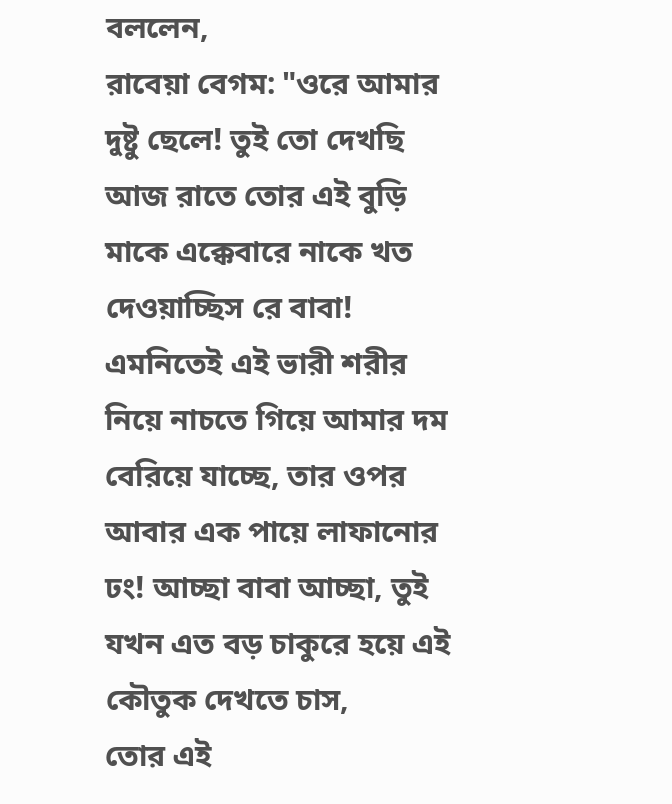বললেন,
রাবেয়া বেগম: "ওরে আমার দুষ্টু ছেলে! তুই তো দেখছি আজ রাতে তোর এই বুড়ি মাকে এক্কেবারে নাকে খত দেওয়াচ্ছিস রে বাবা! এমনিতেই এই ভারী শরীর নিয়ে নাচতে গিয়ে আমার দম বেরিয়ে যাচ্ছে, তার ওপর আবার এক পায়ে লাফানোর ঢং! আচ্ছা বাবা আচ্ছা, তুই যখন এত বড় চাকুরে হয়ে এই কৌতুক দেখতে চাস,
তোর এই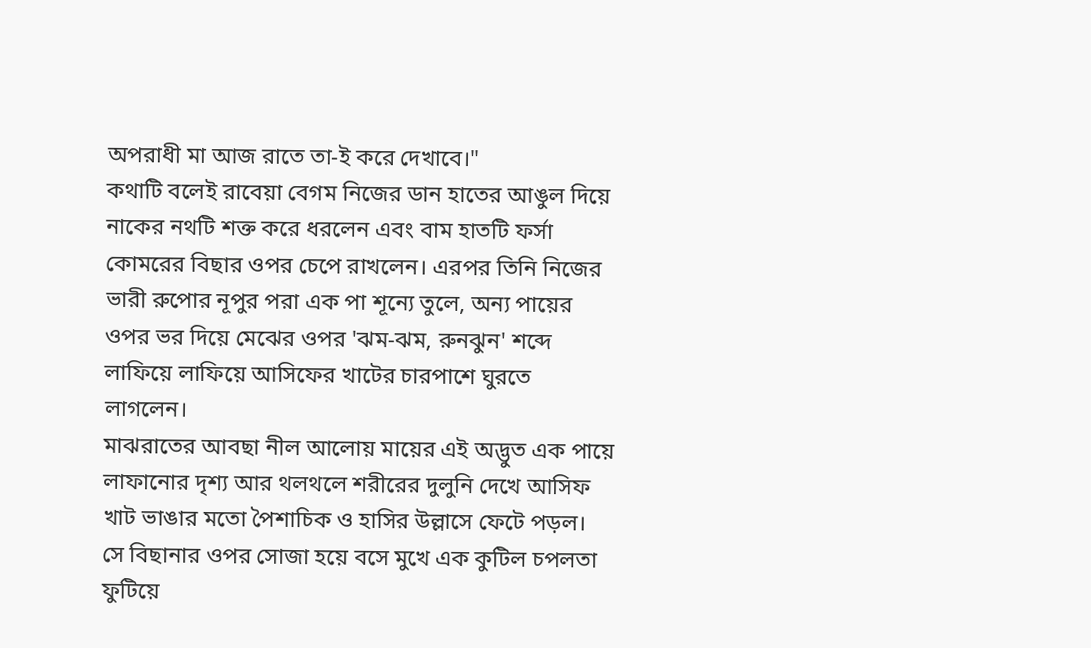অপরাধী মা আজ রাতে তা-ই করে দেখাবে।"
কথাটি বলেই রাবেয়া বেগম নিজের ডান হাতের আঙুল দিয়ে নাকের নথটি শক্ত করে ধরলেন এবং বাম হাতটি ফর্সা কোমরের বিছার ওপর চেপে রাখলেন। এরপর তিনি নিজের ভারী রুপোর নূপুর পরা এক পা শূন্যে তুলে, অন্য পায়ের ওপর ভর দিয়ে মেঝের ওপর 'ঝম-ঝম, রুনঝুন' শব্দে লাফিয়ে লাফিয়ে আসিফের খাটের চারপাশে ঘুরতে লাগলেন।
মাঝরাতের আবছা নীল আলোয় মায়ের এই অদ্ভুত এক পায়ে লাফানোর দৃশ্য আর থলথলে শরীরের দুলুনি দেখে আসিফ খাট ভাঙার মতো পৈশাচিক ও হাসির উল্লাসে ফেটে পড়ল।
সে বিছানার ওপর সোজা হয়ে বসে মুখে এক কুটিল চপলতা ফুটিয়ে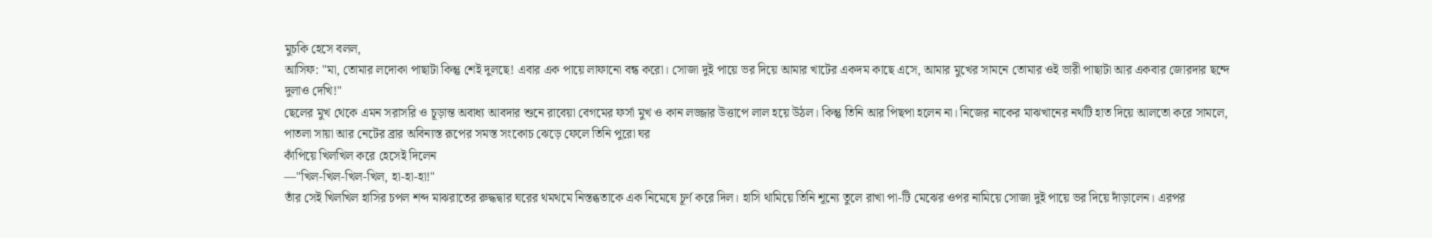মুচকি হেসে বলল,
আসিফ: "মা, তোমার লদোকা পাছাটা কিন্তু শেই দুলছে! এবার এক পায়ে লাফানো বন্ধ করো। সোজা দুই পায়ে ভর দিয়ে আমার খাটের একদম কাছে এসে, আমার মুখের সামনে তোমার ওই ভারী পাছাটা আর একবার জোরদার ছন্দে দুলাও দেখি!"
ছেলের মুখ থেকে এমন সরাসরি ও চূড়ান্ত অবাধ্য আবদার শুনে রাবেয়া বেগমের ফর্সা মুখ ও কান লজ্জার উত্তাপে লাল হয়ে উঠল। কিন্তু তিনি আর পিছপা হলেন না। নিজের নাকের মাঝখানের নথটি হাত দিয়ে আলতো করে সামলে, পাতলা সায়া আর নেটের ব্রার অবিন্যস্ত রূপের সমস্ত সংকোচ ঝেড়ে ফেলে তিনি পুরো ঘর
কাঁপিয়ে খিলখিল করে হেসেই দিলেন
—"খিল-খিল-খিল-খিল, হা-হা-হা!"
তাঁর সেই খিলখিল হাসির চপল শব্দ মাঝরাতের রুদ্ধদ্বার ঘরের থমথমে নিস্তব্ধতাকে এক নিমেষে চূর্ণ করে দিল। হাসি থামিয়ে তিনি শূন্যে তুলে রাখা পা-টি মেঝের ওপর নামিয়ে সোজা দুই পায়ে ভর দিয়ে দাঁড়ালেন। এরপর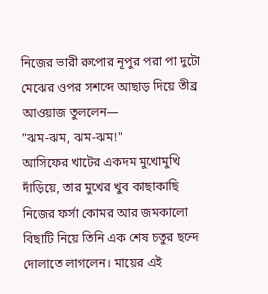নিজের ভারী রুপোর নূপুর পরা পা দুটো মেঝের ওপর সশব্দে আছাড় দিয়ে তীব্র আওয়াজ তুললেন—
"ঝম-ঝম, ঝম-ঝম!"
আসিফের খাটের একদম মুখোমুখি দাঁড়িয়ে, তার মুখের খুব কাছাকাছি নিজের ফর্সা কোমর আর জমকালো বিছাটি নিয়ে তিনি এক শেষ চতুর ছন্দে দোলাতে লাগলেন। মায়ের এই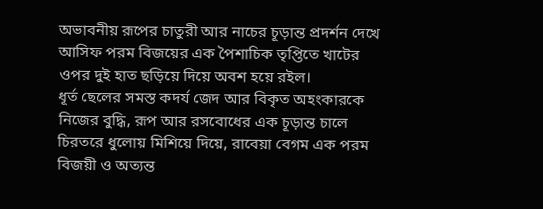অভাবনীয় রূপের চাতুরী আর নাচের চূড়ান্ত প্রদর্শন দেখে আসিফ পরম বিজয়ের এক পৈশাচিক তৃপ্তিতে খাটের ওপর দুই হাত ছড়িয়ে দিয়ে অবশ হয়ে রইল।
ধূর্ত ছেলের সমস্ত কদর্য জেদ আর বিকৃত অহংকারকে নিজের বুদ্ধি, রূপ আর রসবোধের এক চূড়ান্ত চালে চিরতরে ধুলোয় মিশিয়ে দিয়ে, রাবেয়া বেগম এক পরম বিজয়ী ও অত্যন্ত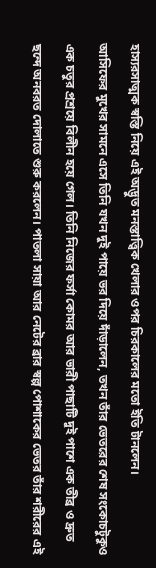হাস্যরসাত্মক স্বস্তি নিয়ে এই অদ্ভুত মনস্তাত্ত্বিক খেলার ওপর চিরকালের মতো ইতি টানলেন।
আসিফের মুখের সামনে এসে তিনি যখন দুই পায়ে ভর দিয়ে দাঁড়ালেন, তখন তাঁর ভেতরের শেষ সংকোচটুকুও এক চতুর প্রশ্রয়ে বিলীন হয়ে গেল। তিনি নিজের ফর্সা কোমর আর ভারী পাছাটি দুই পাশে এক তীব্র ও দ্রুত ছন্দে অনবরত দোলাতে শুরু করলেন। পাতলা সায়া আর নেটের ব্রার স্বল্প পোশাকের ভেতর তাঁর শরীরের এই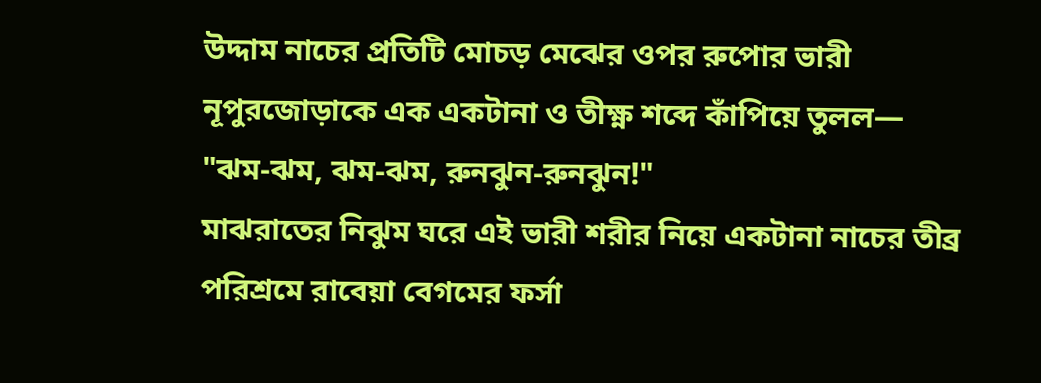উদ্দাম নাচের প্রতিটি মোচড় মেঝের ওপর রুপোর ভারী নূপুরজোড়াকে এক একটানা ও তীক্ষ্ণ শব্দে কাঁপিয়ে তুলল—
"ঝম-ঝম, ঝম-ঝম, রুনঝুন-রুনঝুন!"
মাঝরাতের নিঝুম ঘরে এই ভারী শরীর নিয়ে একটানা নাচের তীব্র পরিশ্রমে রাবেয়া বেগমের ফর্সা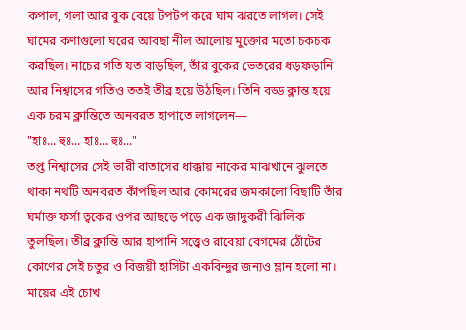কপাল, গলা আর বুক বেয়ে টপটপ করে ঘাম ঝরতে লাগল। সেই ঘামের কণাগুলো ঘরের আবছা নীল আলোয় মুক্তোর মতো চকচক করছিল। নাচের গতি যত বাড়ছিল, তাঁর বুকের ভেতরের ধড়ফড়ানি আর নিশ্বাসের গতিও ততই তীব্র হয়ে উঠছিল। তিনি বড্ড ক্লান্ত হয়ে এক চরম ক্লান্তিতে অনবরত হাপাতে লাগলেন—
"হাঃ... হুঃ... হাঃ... হুঃ..."
তপ্ত নিশ্বাসের সেই ভারী বাতাসের ধাক্কায় নাকের মাঝখানে ঝুলতে থাকা নথটি অনবরত কাঁপছিল আর কোমরের জমকালো বিছাটি তাঁর ঘর্মাক্ত ফর্সা ত্বকের ওপর আছড়ে পড়ে এক জাদুকরী ঝিলিক তুলছিল। তীব্র ক্লান্তি আর হাপানি সত্ত্বেও রাবেয়া বেগমের ঠোঁটের কোণের সেই চতুর ও বিজয়ী হাসিটা একবিন্দুর জন্যও ম্লান হলো না। মায়ের এই চোখ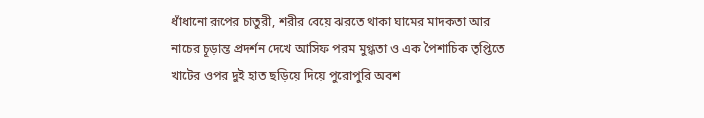ধাঁধানো রূপের চাতুরী, শরীর বেয়ে ঝরতে থাকা ঘামের মাদকতা আর নাচের চূড়ান্ত প্রদর্শন দেখে আসিফ পরম মুগ্ধতা ও এক পৈশাচিক তৃপ্তিতে খাটের ওপর দুই হাত ছড়িয়ে দিয়ে পুরোপুরি অবশ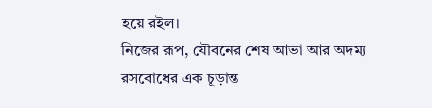হয়ে রইল।
নিজের রূপ, যৌবনের শেষ আভা আর অদম্য রসবোধের এক চূড়ান্ত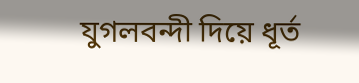যুগলবন্দী দিয়ে ধূর্ত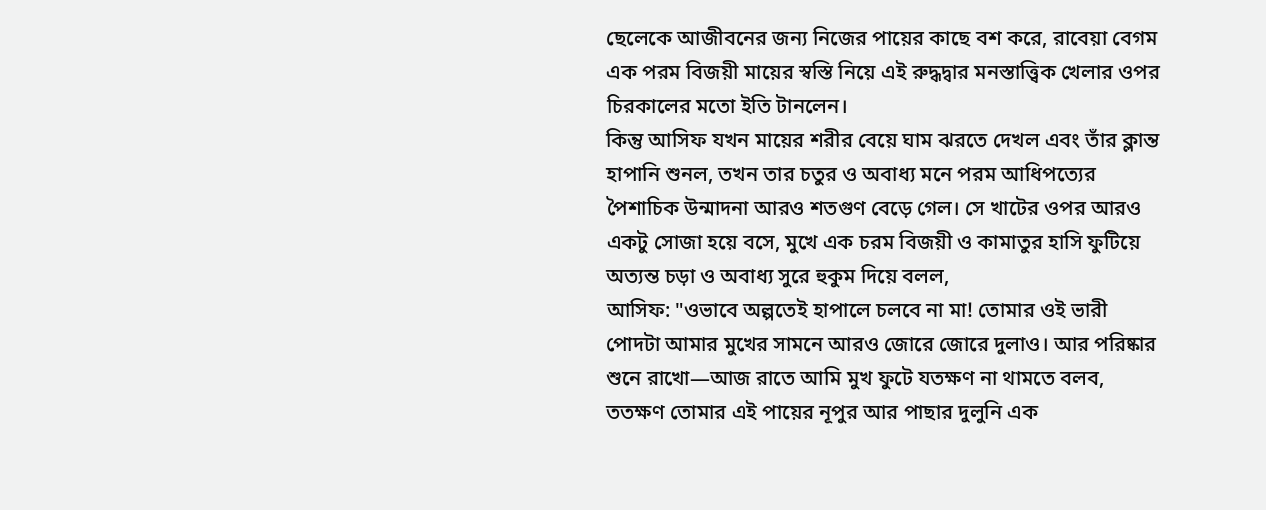ছেলেকে আজীবনের জন্য নিজের পায়ের কাছে বশ করে, রাবেয়া বেগম এক পরম বিজয়ী মায়ের স্বস্তি নিয়ে এই রুদ্ধদ্বার মনস্তাত্ত্বিক খেলার ওপর চিরকালের মতো ইতি টানলেন।
কিন্তু আসিফ যখন মায়ের শরীর বেয়ে ঘাম ঝরতে দেখল এবং তাঁর ক্লান্ত হাপানি শুনল, তখন তার চতুর ও অবাধ্য মনে পরম আধিপত্যের পৈশাচিক উন্মাদনা আরও শতগুণ বেড়ে গেল। সে খাটের ওপর আরও একটু সোজা হয়ে বসে, মুখে এক চরম বিজয়ী ও কামাতুর হাসি ফুটিয়ে অত্যন্ত চড়া ও অবাধ্য সুরে হুকুম দিয়ে বলল,
আসিফ: "ওভাবে অল্পতেই হাপালে চলবে না মা! তোমার ওই ভারী পোদটা আমার মুখের সামনে আরও জোরে জোরে দুলাও। আর পরিষ্কার শুনে রাখো—আজ রাতে আমি মুখ ফুটে যতক্ষণ না থামতে বলব, ততক্ষণ তোমার এই পায়ের নূপুর আর পাছার দুলুনি এক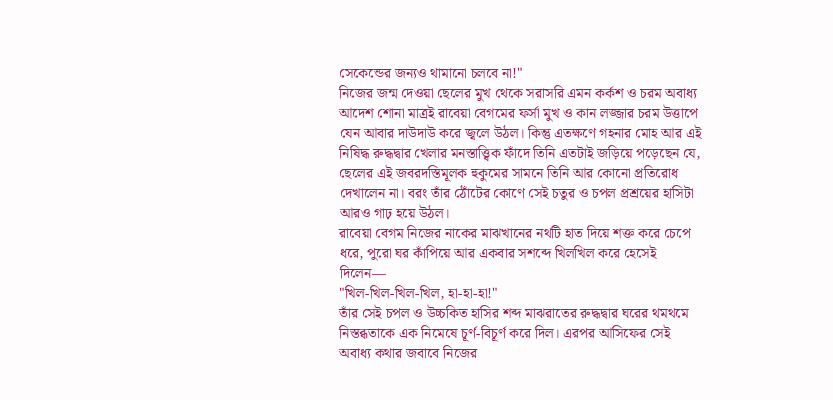সেকেন্ডের জন্যও থামানো চলবে না!"
নিজের জন্ম দেওয়া ছেলের মুখ থেকে সরাসরি এমন কর্কশ ও চরম অবাধ্য আদেশ শোনা মাত্রই রাবেয়া বেগমের ফর্সা মুখ ও কান লজ্জার চরম উত্তাপে যেন আবার দাউদাউ করে জ্বলে উঠল। কিন্তু এতক্ষণে গহনার মোহ আর এই নিষিদ্ধ রুদ্ধদ্বার খেলার মনস্তাত্ত্বিক ফাঁদে তিনি এতটাই জড়িয়ে পড়েছেন যে, ছেলের এই জবরদস্তিমূলক হুকুমের সামনে তিনি আর কোনো প্রতিরোধ দেখালেন না। বরং তাঁর ঠোঁটের কোণে সেই চতুর ও চপল প্রশ্রয়ের হাসিটা আরও গাঢ় হয়ে উঠল।
রাবেয়া বেগম নিজের নাকের মাঝখানের নথটি হাত দিয়ে শক্ত করে চেপে ধরে, পুরো ঘর কাঁপিয়ে আর একবার সশব্দে খিলখিল করে হেসেই দিলেন—
"খিল-খিল-খিল-খিল, হা-হা-হা!"
তাঁর সেই চপল ও উচ্চকিত হাসির শব্দ মাঝরাতের রুদ্ধদ্বার ঘরের থমথমে নিস্তব্ধতাকে এক নিমেষে চূর্ণ-বিচূর্ণ করে দিল। এরপর আসিফের সেই অবাধ্য কথার জবাবে নিজের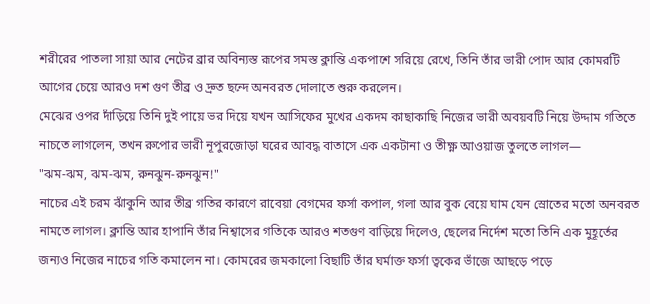শরীরের পাতলা সায়া আর নেটের ব্রার অবিন্যস্ত রূপের সমস্ত ক্লান্তি একপাশে সরিয়ে রেখে, তিনি তাঁর ভারী পোদ আর কোমরটি আগের চেয়ে আরও দশ গুণ তীব্র ও দ্রুত ছন্দে অনবরত দোলাতে শুরু করলেন।
মেঝের ওপর দাঁড়িয়ে তিনি দুই পায়ে ভর দিয়ে যখন আসিফের মুখের একদম কাছাকাছি নিজের ভারী অবয়বটি নিয়ে উদ্দাম গতিতে নাচতে লাগলেন, তখন রুপোর ভারী নূপুরজোড়া ঘরের আবদ্ধ বাতাসে এক একটানা ও তীক্ষ্ণ আওয়াজ তুলতে লাগল—
"ঝম-ঝম, ঝম-ঝম, রুনঝুন-রুনঝুন!"
নাচের এই চরম ঝাঁকুনি আর তীব্র গতির কারণে রাবেয়া বেগমের ফর্সা কপাল, গলা আর বুক বেয়ে ঘাম যেন স্রোতের মতো অনবরত নামতে লাগল। ক্লান্তি আর হাপানি তাঁর নিশ্বাসের গতিকে আরও শতগুণ বাড়িয়ে দিলেও, ছেলের নির্দেশ মতো তিনি এক মুহূর্তের জন্যও নিজের নাচের গতি কমালেন না। কোমরের জমকালো বিছাটি তাঁর ঘর্মাক্ত ফর্সা ত্বকের ভাঁজে আছড়ে পড়ে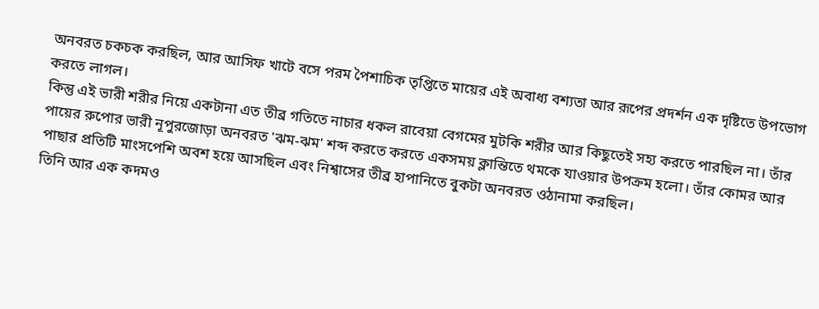অনবরত চকচক করছিল, আর আসিফ খাটে বসে পরম পৈশাচিক তৃপ্তিতে মায়ের এই অবাধ্য বশ্যতা আর রূপের প্রদর্শন এক দৃষ্টিতে উপভোগ করতে লাগল।
কিন্তু এই ভারী শরীর নিয়ে একটানা এত তীব্র গতিতে নাচার ধকল রাবেয়া বেগমের মুটকি শরীর আর কিছুতেই সহ্য করতে পারছিল না। তাঁর পায়ের রুপোর ভারী নূপুরজোড়া অনবরত 'ঝম-ঝম' শব্দ করতে করতে একসময় ক্লান্তিতে থমকে যাওয়ার উপক্রম হলো। তাঁর কোমর আর পাছার প্রতিটি মাংসপেশি অবশ হয়ে আসছিল এবং নিশ্বাসের তীব্র হাপানিতে বুকটা অনবরত ওঠানামা করছিল।
তিনি আর এক কদমও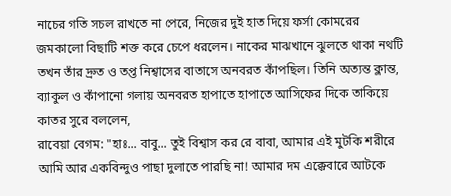নাচের গতি সচল রাখতে না পেরে, নিজের দুই হাত দিয়ে ফর্সা কোমরের জমকালো বিছাটি শক্ত করে চেপে ধরলেন। নাকের মাঝখানে ঝুলতে থাকা নথটি তখন তাঁর দ্রুত ও তপ্ত নিশ্বাসের বাতাসে অনবরত কাঁপছিল। তিনি অত্যন্ত ক্লান্ত, ব্যাকুল ও কাঁপানো গলায় অনবরত হাপাতে হাপাতে আসিফের দিকে তাকিয়ে কাতর সুরে বললেন,
রাবেয়া বেগম: "হাঃ... বাবু... তুই বিশ্বাস কর রে বাবা, আমার এই মুটকি শরীরে আমি আর একবিন্দুও পাছা দুলাতে পারছি না! আমার দম এক্কেবারে আটকে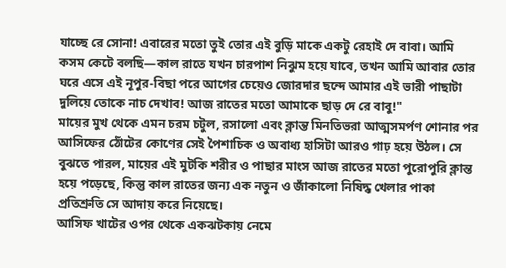যাচ্ছে রে সোনা! এবারের মতো তুই তোর এই বুড়ি মাকে একটু রেহাই দে বাবা। আমি কসম কেটে বলছি—কাল রাতে যখন চারপাশ নিঝুম হয়ে যাবে, তখন আমি আবার তোর ঘরে এসে এই নূপুর-বিছা পরে আগের চেয়েও জোরদার ছন্দে আমার এই ভারী পাছাটা দুলিয়ে তোকে নাচ দেখাব! আজ রাতের মতো আমাকে ছাড় দে রে বাবু!"
মায়ের মুখ থেকে এমন চরম চটুল, রসালো এবং ক্লান্ত মিনতিভরা আত্মসমর্পণ শোনার পর আসিফের ঠোঁটের কোণের সেই পৈশাচিক ও অবাধ্য হাসিটা আরও গাঢ় হয়ে উঠল। সে বুঝতে পারল, মায়ের এই মুটকি শরীর ও পাছার মাংস আজ রাতের মতো পুরোপুরি ক্লান্ত হয়ে পড়েছে, কিন্তু কাল রাতের জন্য এক নতুন ও জাঁকালো নিষিদ্ধ খেলার পাকা প্রতিশ্রুতি সে আদায় করে নিয়েছে।
আসিফ খাটের ওপর থেকে একঝটকায় নেমে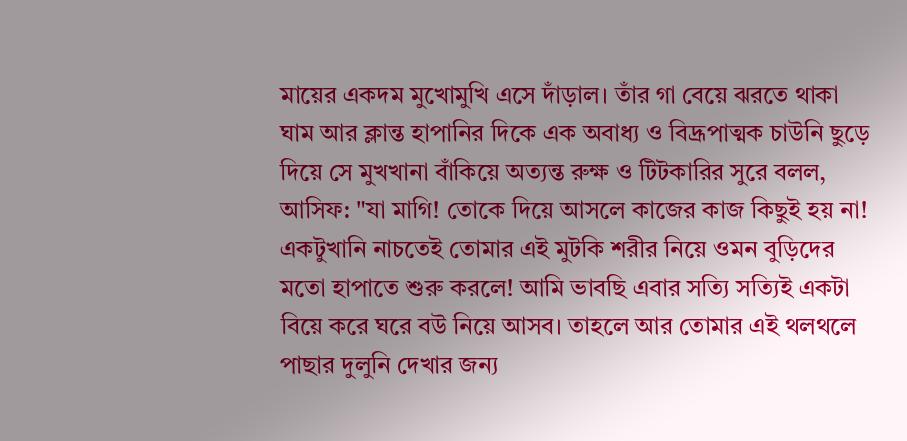মায়ের একদম মুখোমুখি এসে দাঁড়াল। তাঁর গা বেয়ে ঝরতে থাকা ঘাম আর ক্লান্ত হাপানির দিকে এক অবাধ্য ও বিদ্রূপাত্মক চাউনি ছুড়ে দিয়ে সে মুখখানা বাঁকিয়ে অত্যন্ত রুক্ষ ও টিটকারির সুরে বলল,
আসিফ: "যা মাগি! তোকে দিয়ে আসলে কাজের কাজ কিছুই হয় না! একটুখানি নাচতেই তোমার এই মুটকি শরীর নিয়ে ওমন বুড়িদের মতো হাপাতে শুরু করলে! আমি ভাবছি এবার সত্যি সত্যিই একটা বিয়ে করে ঘরে বউ নিয়ে আসব। তাহলে আর তোমার এই থলথলে পাছার দুলুনি দেখার জন্য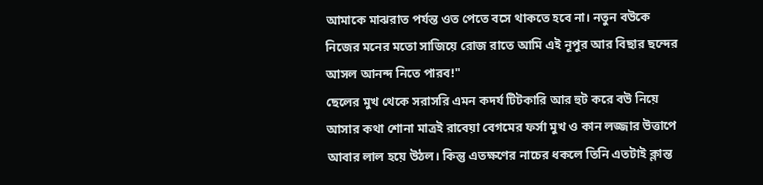আমাকে মাঝরাত পর্যন্ত ওত পেতে বসে থাকতে হবে না। নতুন বউকে নিজের মনের মতো সাজিয়ে রোজ রাতে আমি এই নূপুর আর বিছার ছন্দের আসল আনন্দ নিতে পারব!"
ছেলের মুখ থেকে সরাসরি এমন কদর্য টিটকারি আর হুট করে বউ নিয়ে আসার কথা শোনা মাত্রই রাবেয়া বেগমের ফর্সা মুখ ও কান লজ্জার উত্তাপে আবার লাল হয়ে উঠল। কিন্তু এতক্ষণের নাচের ধকলে তিনি এতটাই ক্লান্ত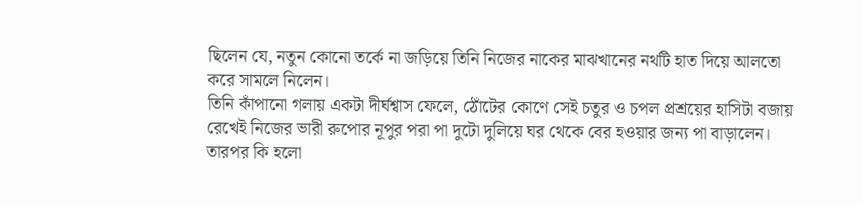ছিলেন যে, নতুন কোনো তর্কে না জড়িয়ে তিনি নিজের নাকের মাঝখানের নথটি হাত দিয়ে আলতো করে সামলে নিলেন।
তিনি কাঁপানো গলায় একটা দীর্ঘশ্বাস ফেলে, ঠোঁটের কোণে সেই চতুর ও চপল প্রশ্রয়ের হাসিটা বজায় রেখেই নিজের ভারী রুপোর নূপুর পরা পা দুটো দুলিয়ে ঘর থেকে বের হওয়ার জন্য পা বাড়ালেন।
তারপর কি হলো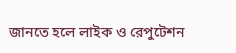জানতে হলে লাইক ও রেপুটেশন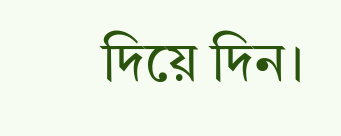দিয়ে দিন।